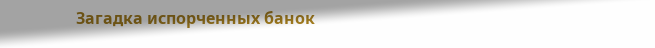Загадка испорченных банок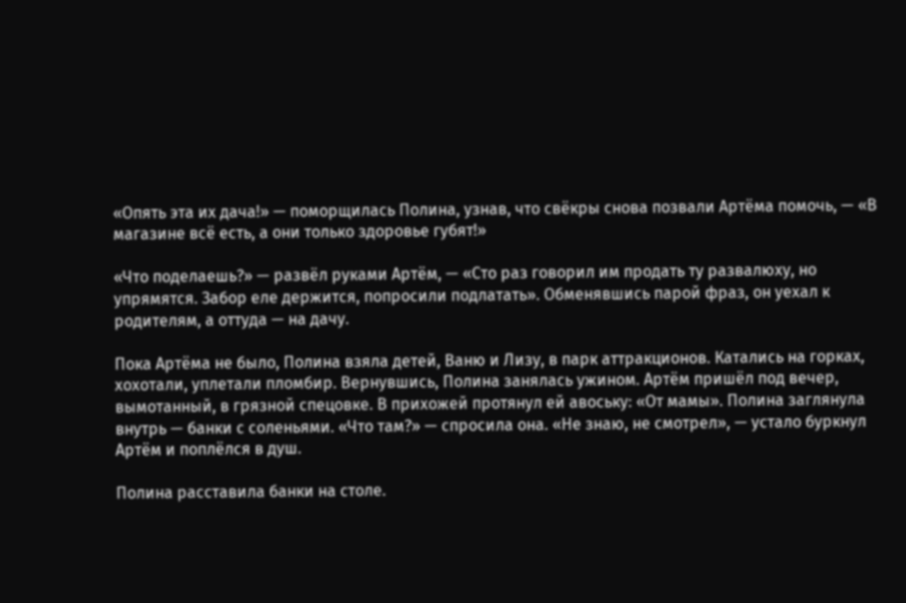«Опять эта их дача!» — поморщилась Полина, узнав, что свёкры снова позвали Артёма помочь, — «В магазине всё есть, а они только здоровье губят!»

«Что поделаешь?» — развёл руками Артём, — «Сто раз говорил им продать ту развалюху, но упрямятся. Забор еле держится, попросили подлатать». Обменявшись парой фраз, он уехал к родителям, а оттуда — на дачу.

Пока Артёма не было, Полина взяла детей, Ваню и Лизу, в парк аттракционов. Катались на горках, хохотали, уплетали пломбир. Вернувшись, Полина занялась ужином. Артём пришёл под вечер, вымотанный, в грязной спецовке. В прихожей протянул ей авоську: «От мамы». Полина заглянула внутрь — банки с соленьями. «Что там?» — спросила она. «Не знаю, не смотрел», — устало буркнул Артём и поплёлся в душ.

Полина расставила банки на столе.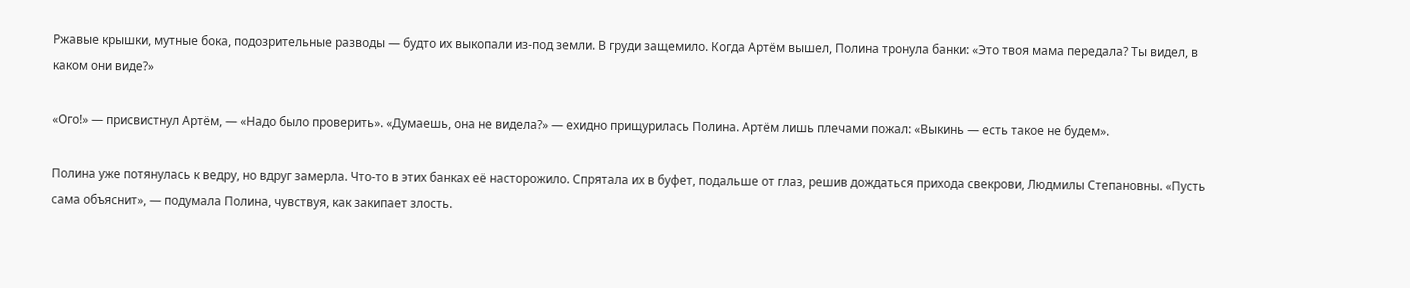Ржавые крышки, мутные бока, подозрительные разводы — будто их выкопали из-под земли. В груди защемило. Когда Артём вышел, Полина тронула банки: «Это твоя мама передала? Ты видел, в каком они виде?»

«Ого!» — присвистнул Артём, — «Надо было проверить». «Думаешь, она не видела?» — ехидно прищурилась Полина. Артём лишь плечами пожал: «Выкинь — есть такое не будем».

Полина уже потянулась к ведру, но вдруг замерла. Что-то в этих банках её насторожило. Спрятала их в буфет, подальше от глаз, решив дождаться прихода свекрови, Людмилы Степановны. «Пусть сама объяснит», — подумала Полина, чувствуя, как закипает злость.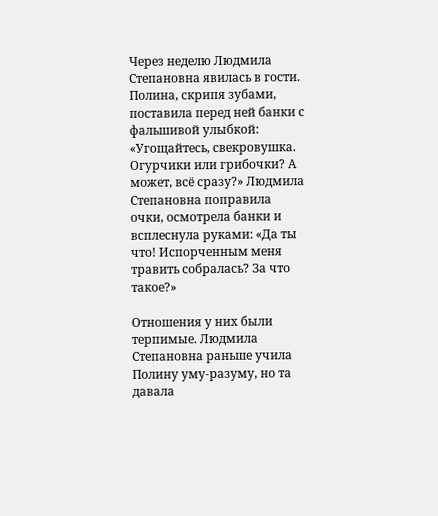Через неделю Людмила Степановна явилась в гости. Полина, скрипя зубами, поставила перед ней банки с фальшивой улыбкой: «Угощайтесь, свекровушка. Огурчики или грибочки? А может, всё сразу?» Людмила Степановна поправила очки, осмотрела банки и всплеснула руками: «Да ты что! Испорченным меня травить собралась? За что такое?»

Отношения у них были терпимые. Людмила Степановна раньше учила Полину уму-разуму, но та давала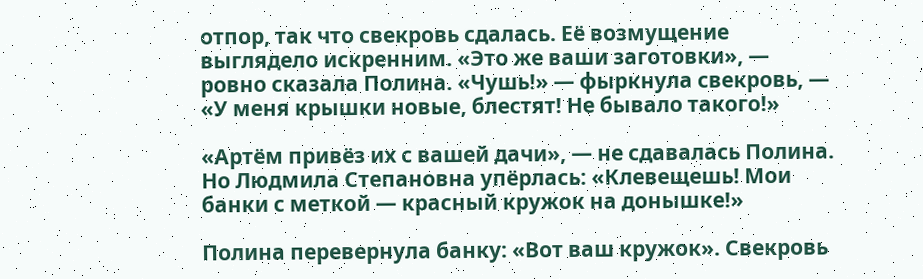отпор, так что свекровь сдалась. Её возмущение выглядело искренним. «Это же ваши заготовки», — ровно сказала Полина. «Чушь!» — фыркнула свекровь, — «У меня крышки новые, блестят! Не бывало такого!»

«Артём привёз их с вашей дачи», — не сдавалась Полина. Но Людмила Степановна упёрлась: «Клевещешь! Мои банки с меткой — красный кружок на донышке!»

Полина перевернула банку: «Вот ваш кружок». Свекровь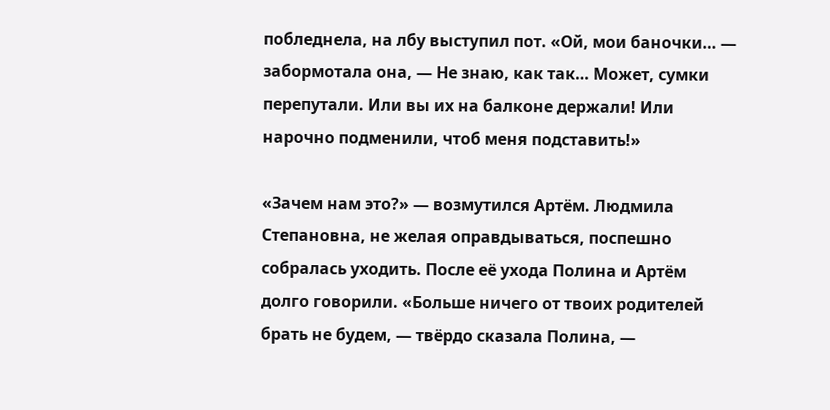побледнела, на лбу выступил пот. «Ой, мои баночки… — забормотала она, — Не знаю, как так… Может, сумки перепутали. Или вы их на балконе держали! Или нарочно подменили, чтоб меня подставить!»

«Зачем нам это?» — возмутился Артём. Людмила Степановна, не желая оправдываться, поспешно собралась уходить. После её ухода Полина и Артём долго говорили. «Больше ничего от твоих родителей брать не будем, — твёрдо сказала Полина, —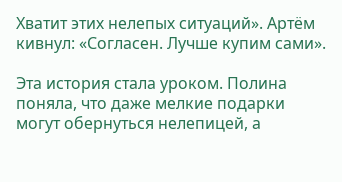Хватит этих нелепых ситуаций». Артём кивнул: «Согласен. Лучше купим сами».

Эта история стала уроком. Полина поняла, что даже мелкие подарки могут обернуться нелепицей, а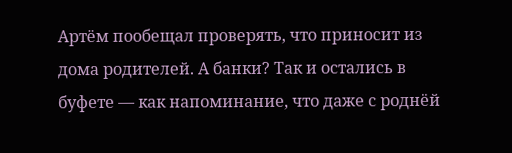Артём пообещал проверять, что приносит из дома родителей. А банки? Так и остались в буфете — как напоминание, что даже с роднёй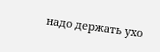надо держать ухо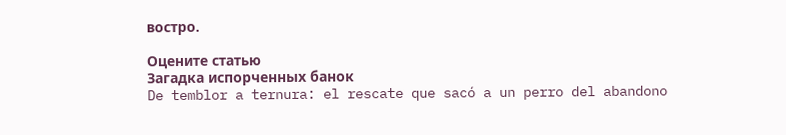востро.

Оцените статью
Загадка испорченных банок
De temblor a ternura: el rescate que sacó a un perro del abandono